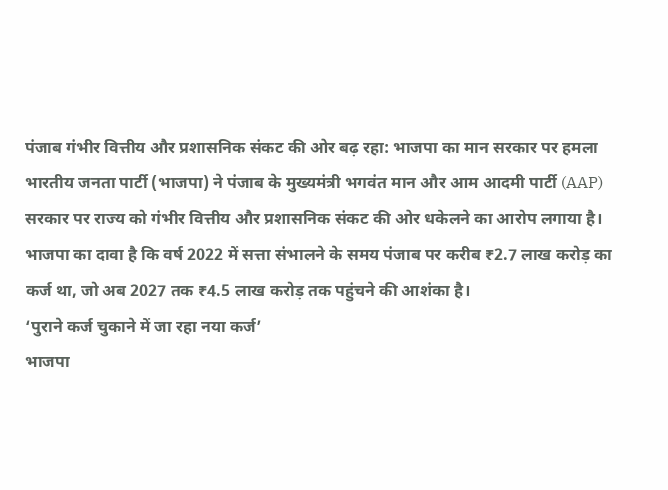पंजाब गंभीर वित्तीय और प्रशासनिक संकट की ओर बढ़ रहा: भाजपा का मान सरकार पर हमला
भारतीय जनता पार्टी (भाजपा) ने पंजाब के मुख्यमंत्री भगवंत मान और आम आदमी पार्टी (AAP) सरकार पर राज्य को गंभीर वित्तीय और प्रशासनिक संकट की ओर धकेलने का आरोप लगाया है। भाजपा का दावा है कि वर्ष 2022 में सत्ता संभालने के समय पंजाब पर करीब ₹2.7 लाख करोड़ का कर्ज था, जो अब 2027 तक ₹4.5 लाख करोड़ तक पहुंचने की आशंका है।
‘पुराने कर्ज चुकाने में जा रहा नया कर्ज’
भाजपा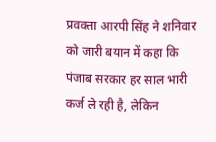प्रवक्ता आरपी सिंह ने शनिवार को जारी बयान में कहा कि पंजाब सरकार हर साल भारी कर्ज ले रही है, लेकिन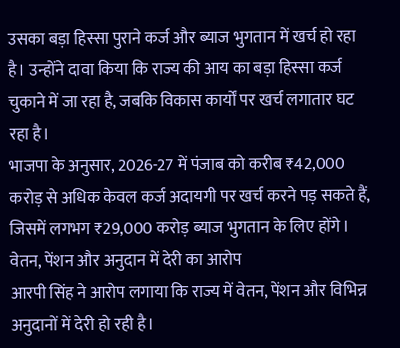उसका बड़ा हिस्सा पुराने कर्ज और ब्याज भुगतान में खर्च हो रहा है। उन्होंने दावा किया कि राज्य की आय का बड़ा हिस्सा कर्ज चुकाने में जा रहा है, जबकि विकास कार्यों पर खर्च लगातार घट रहा है।
भाजपा के अनुसार, 2026-27 में पंजाब को करीब ₹42,000 करोड़ से अधिक केवल कर्ज अदायगी पर खर्च करने पड़ सकते हैं, जिसमें लगभग ₹29,000 करोड़ ब्याज भुगतान के लिए होंगे।
वेतन, पेंशन और अनुदान में देरी का आरोप
आरपी सिंह ने आरोप लगाया कि राज्य में वेतन, पेंशन और विभिन्न अनुदानों में देरी हो रही है।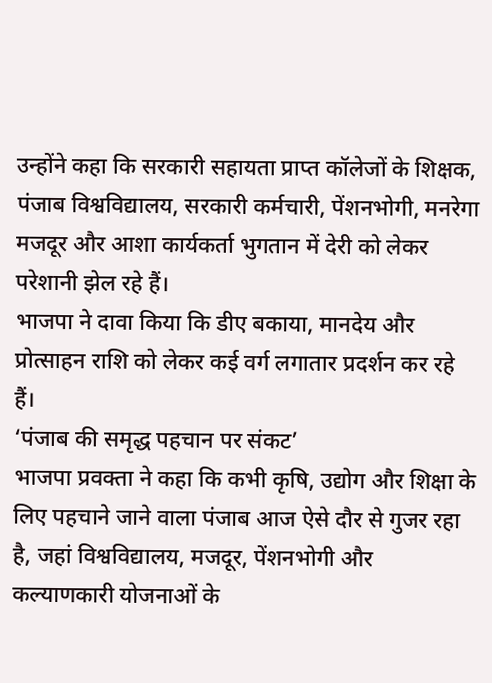उन्होंने कहा कि सरकारी सहायता प्राप्त कॉलेजों के शिक्षक, पंजाब विश्वविद्यालय, सरकारी कर्मचारी, पेंशनभोगी, मनरेगा मजदूर और आशा कार्यकर्ता भुगतान में देरी को लेकर परेशानी झेल रहे हैं।
भाजपा ने दावा किया कि डीए बकाया, मानदेय और प्रोत्साहन राशि को लेकर कई वर्ग लगातार प्रदर्शन कर रहे हैं।
‘पंजाब की समृद्ध पहचान पर संकट’
भाजपा प्रवक्ता ने कहा कि कभी कृषि, उद्योग और शिक्षा के लिए पहचाने जाने वाला पंजाब आज ऐसे दौर से गुजर रहा है, जहां विश्वविद्यालय, मजदूर, पेंशनभोगी और कल्याणकारी योजनाओं के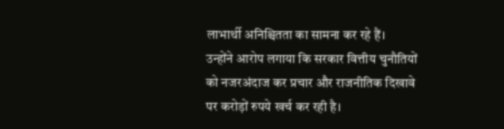लाभार्थी अनिश्चितता का सामना कर रहे हैं।
उन्होंने आरोप लगाया कि सरकार वित्तीय चुनौतियों को नजरअंदाज कर प्रचार और राजनीतिक दिखावे पर करोड़ों रुपये खर्च कर रही है।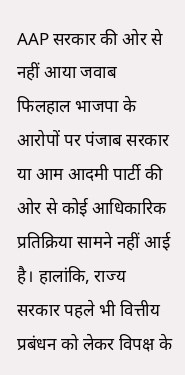AAP सरकार की ओर से नहीं आया जवाब
फिलहाल भाजपा के आरोपों पर पंजाब सरकार या आम आदमी पार्टी की ओर से कोई आधिकारिक प्रतिक्रिया सामने नहीं आई है। हालांकि, राज्य सरकार पहले भी वित्तीय प्रबंधन को लेकर विपक्ष के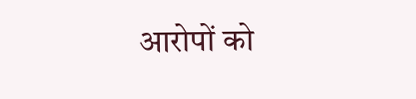आरोपों को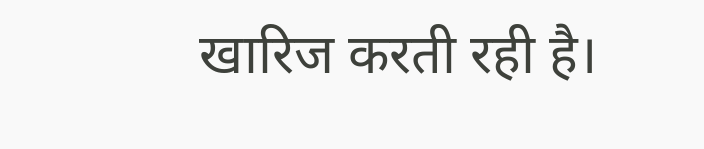खारिज करती रही है।